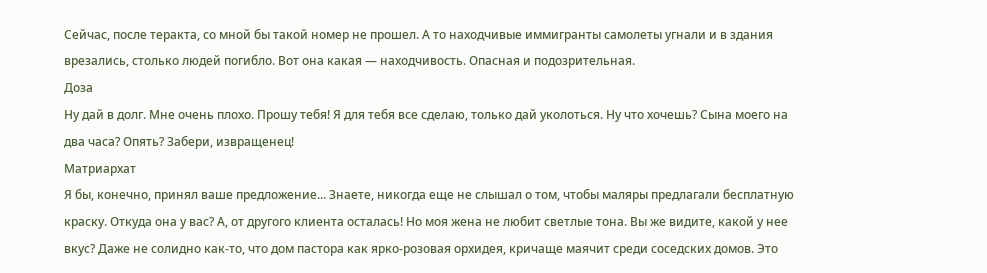Сейчас, после теракта, со мной бы такой номер не прошел. А то находчивые иммигранты самолеты угнали и в здания врезались, столько людей погибло. Вот она какая — находчивость. Опасная и подозрительная.
Доза
Ну дай в долг. Мне очень плохо. Прошу тебя! Я для тебя все сделаю, только дай уколоться. Ну что хочешь? Сына моего на два часа? Опять? Забери, извращенец!
Матриархат
Я бы, конечно, принял ваше предложение... Знаете, никогда еще не слышал о том, чтобы маляры предлагали бесплатную краску. Откуда она у вас? А, от другого клиента осталась! Но моя жена не любит светлые тона. Вы же видите, какой у нее вкус? Даже не солидно как-то, что дом пастора как ярко-розовая орхидея, кричаще маячит среди соседских домов. Это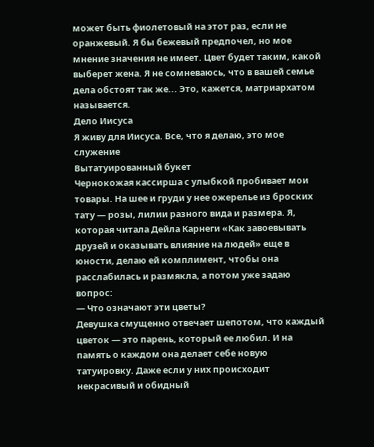может быть фиолетовый на этот раз, если не оранжевый. Я бы бежевый предпочел, но мое мнение значения не имеет. Цвет будет таким, какой выберет жена. Я не сомневаюсь, что в вашей семье дела обстоят так же... Это, кажется, матриархатом называется.
Дело Иисуса
Я живу для Иисуса. Все, что я делаю, это мое служение
Вытатуированный букет
Чернокожая кассирша с улыбкой пробивает мои товары. На шее и груди у нее ожерелье из броских тату — розы, лилии разного вида и размера. Я, которая читала Дейла Карнеги «Как завоевывать друзей и оказывать влияние на людей» еще в юности, делаю ей комплимент, чтобы она расслабилась и размякла, а потом уже задаю вопрос:
— Что означают эти цветы?
Девушка смущенно отвечает шепотом, что каждый цветок — это парень, который ее любил. И на память о каждом она делает себе новую татуировку. Даже если у них происходит некрасивый и обидный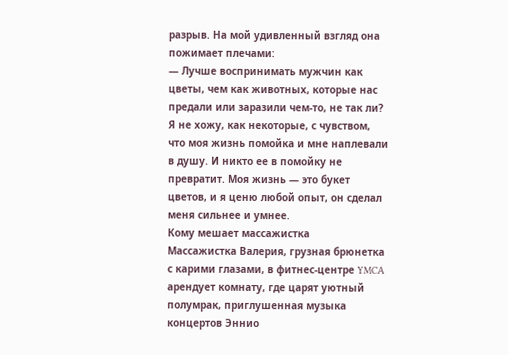разрыв. На мой удивленный взгляд она пожимает плечами:
— Лучше воспринимать мужчин как цветы, чем как животных, которые нас предали или заразили чем-то, не так ли? Я не хожу, как некоторые, с чувством, что моя жизнь помойка и мне наплевали в душу. И никто ее в помойку не превратит. Моя жизнь — это букет цветов, и я ценю любой опыт, он сделал меня сильнее и умнее.
Кому мешает массажистка
Массажистка Валерия, грузная брюнетка с карими глазами, в фитнес-центре YMCA арендует комнату, где царят уютный полумрак, приглушенная музыка концертов Эннио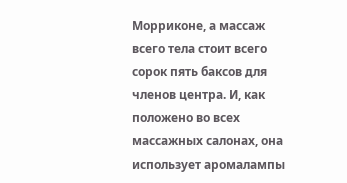Морриконе, а массаж всего тела стоит всего сорок пять баксов для членов центра. И, как положено во всех массажных салонах, она использует аромалампы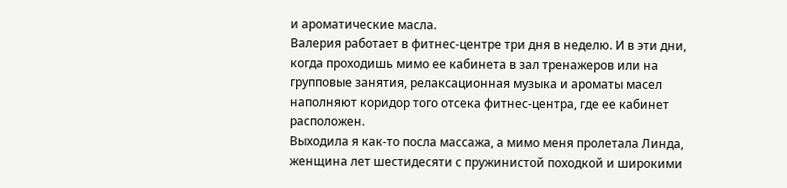и ароматические масла.
Валерия работает в фитнес-центре три дня в неделю. И в эти дни, когда проходишь мимо ее кабинета в зал тренажеров или на групповые занятия, релаксационная музыка и ароматы масел наполняют коридор того отсека фитнес-центра, где ее кабинет расположен.
Выходила я как-то посла массажа, а мимо меня пролетала Линда, женщина лет шестидесяти с пружинистой походкой и широкими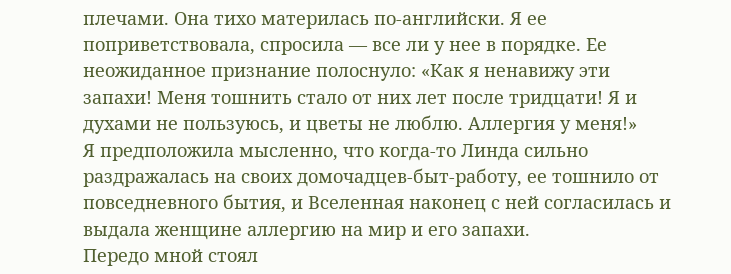плечами. Она тихо материлась по-английски. Я ее поприветствовала, спросила — все ли у нее в порядке. Ее неожиданное признание полоснуло: «Как я ненавижу эти запахи! Меня тошнить стало от них лет после тридцати! Я и духами не пользуюсь, и цветы не люблю. Аллергия у меня!»
Я предположила мысленно, что когда-то Линда сильно раздражалась на своих домочадцев-быт-работу, ее тошнило от повседневного бытия, и Вселенная наконец с ней согласилась и выдала женщине аллергию на мир и его запахи.
Передо мной стоял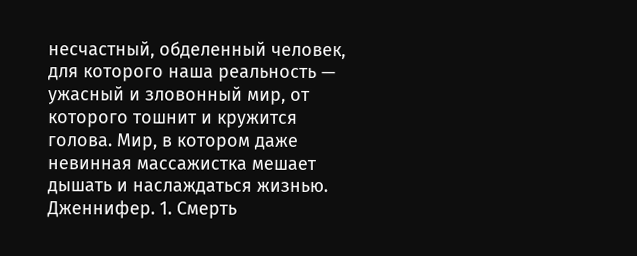несчастный, обделенный человек, для которого наша реальность — ужасный и зловонный мир, от которого тошнит и кружится голова. Мир, в котором даже невинная массажистка мешает дышать и наслаждаться жизнью.
Дженнифер. 1. Смерть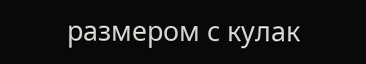размером с кулак